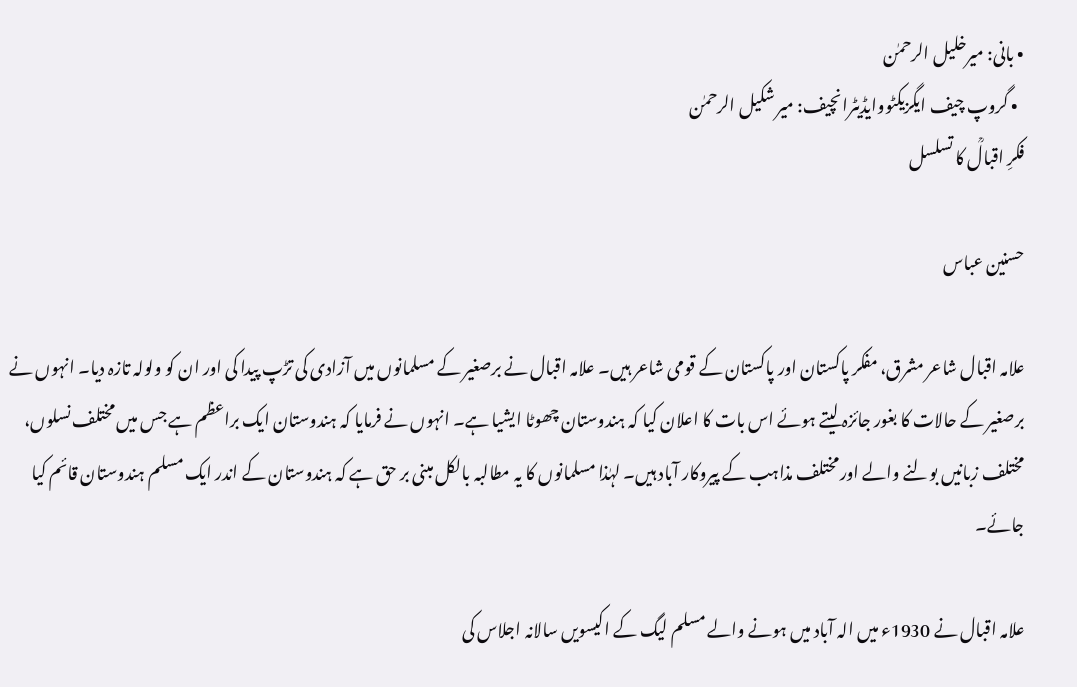• بانی: میرخلیل الرحمٰن
  • گروپ چیف ایگزیکٹووایڈیٹرانچیف: میر شکیل الرحمٰن
فکرِ اقبالؒ کا تسلسل

حسنین عباس

علامہ اقبال شاعر مشرق، مفکر پاکستان اور پاکستان کے قومی شاعر ہیں۔ علامہ اقبال نے برصغیر کے مسلمانوں میں آزادی کی تڑپ پیدا کی اور ان کو ولولہ تازہ دیا۔ انہوں نے برصغیر کے حالات کا بغور جائزہ لیتے ہوئے اس بات کا اعلان کیا کہ ہندوستان چھوٹا ایشیا ہے۔ انہوں نے فرمایا کہ ہندوستان ایک براعظم ہے جس میں مختلف نسلوں، مختلف زبانیں بولنے والے اور مختلف مذاہب کے پیروکار آباد ہیں۔ لہٰذا مسلمانوں کا یہ مطالبہ بالکل مبنی بر حق ہے کہ ہندوستان کے اندر ایک مسلم ہندوستان قائم کیا جائے۔

علامہ اقبال نے 1930ء میں الہ آباد میں ہونے والے مسلم لیگ کے اکیسویں سالانہ اجلاس کی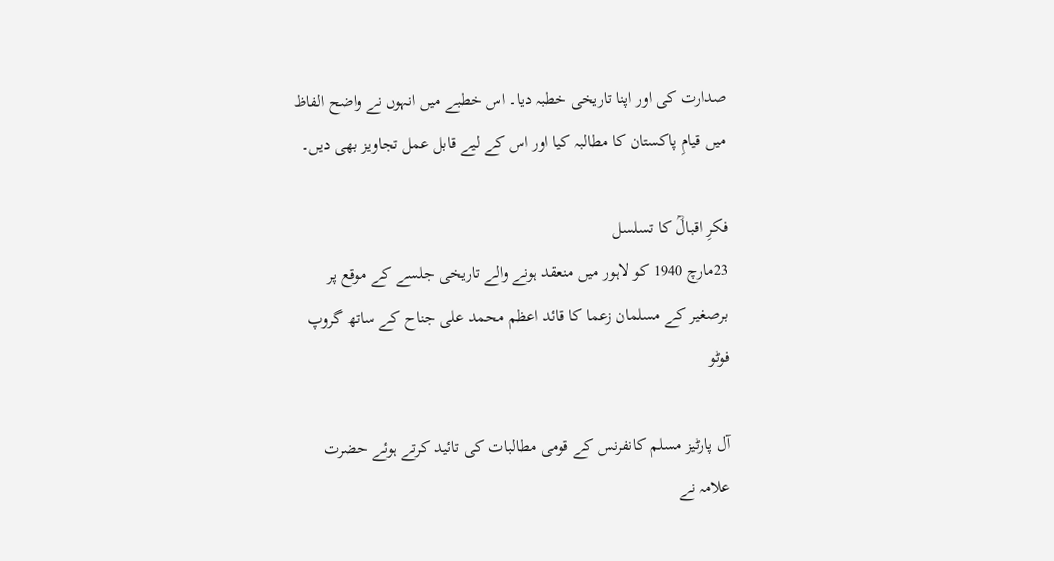صدارت کی اور اپنا تاریخی خطبہ دیا۔ اس خطبے میں انہوں نے واضح الفاظ میں قیامِ پاکستان کا مطالبہ کیا اور اس کے لیے قابل عمل تجاویز بھی دیں۔

فکرِ اقبالؒ کا تسلسل
23مارچ 1940 کو لاہور میں منعقد ہونے والے تاریخی جلسے کے موقع پر برصغیر کے مسلمان زعما کا قائد اعظم محمد علی جناح کے ساتھ گروپ فوٹو

آل پارٹیز مسلم کانفرنس کے قومی مطالبات کی تائید کرتے ہوئے حضرت علامہ نے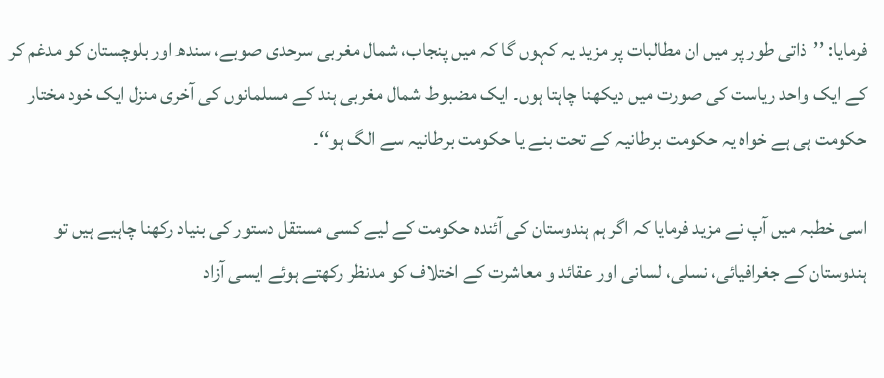فرمایا: ’’ذاتی طور پر میں ان مطالبات پر مزید یہ کہوں گا کہ میں پنجاب، شمال مغربی سرحدی صوبے، سندھ اور بلوچستان کو مدغم کر کے ایک واحد ریاست کی صورت میں دیکھنا چاہتا ہوں۔ ایک مضبوط شمال مغربی ہند کے مسلمانوں کی آخری منزل ایک خود مختار حکومت ہی ہے خواہ یہ حکومت برطانیہ کے تحت بنے یا حکومت برطانیہ سے الگ ہو‘‘۔

اسی خطبہ میں آپ نے مزید فرمایا کہ اگر ہم ہندوستان کی آئندہ حکومت کے لیے کسی مستقل دستور کی بنیاد رکھنا چاہیے ہیں تو ہندوستان کے جغرافیائی، نسلی، لسانی اور عقائد و معاشرت کے اختلاف کو مدنظر رکھتے ہوئے ایسی آزاد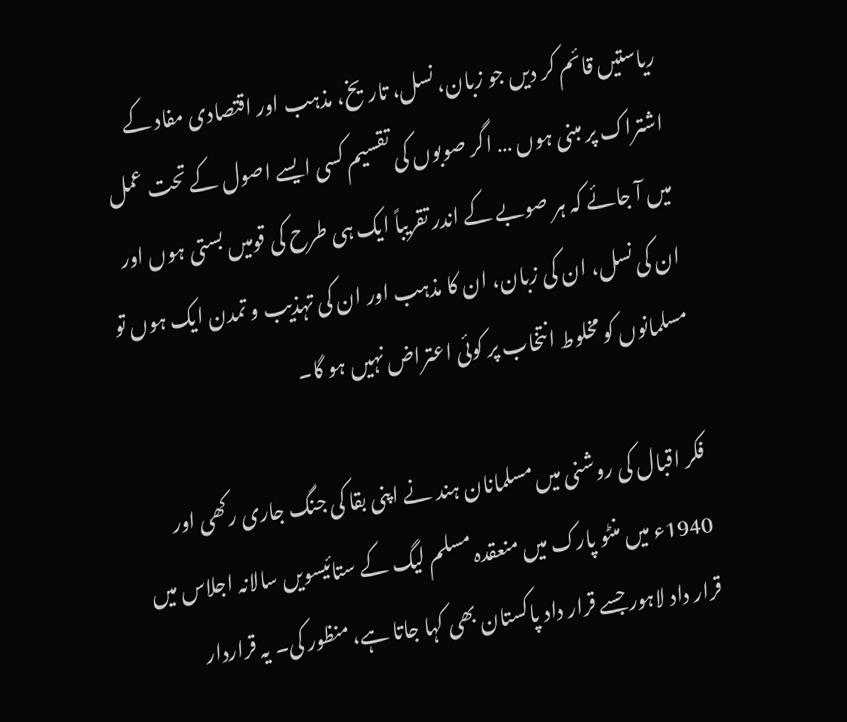ریاستیں قائم کر دیں جو زبان، نسل، تاریخ، مذہب اور اقتصادی مفاد کے اشتراک پر مبنی ہوں … اگر صوبوں کی تقسیم کسی ایسے اصول کے تحت عمل میں آ جائے کہ ہر صوبے کے اندر تقریباً ایک ہی طرح کی قومیں بستی ہوں اور ان کی نسل، ان کی زبان، ان کا مذہب اور ان کی تہذیب و تمدن ایک ہوں تو مسلمانوں کو مخلوط انتخاب پر کوئی اعتراض نہیں ہو گا۔

فکر اقبال کی روشنی میں مسلمانان ہند نے اپنی بقا کی جنگ جاری رکھی اور 1940ء میں منٹو پارک میں منعقدہ مسلم لیگ کے ستائیسویں سالانہ اجلاس میں قرار داد لاہور جسے قرار داد پاکستان بھی کہا جاتا ہے، منظور کی۔ یہ قراردار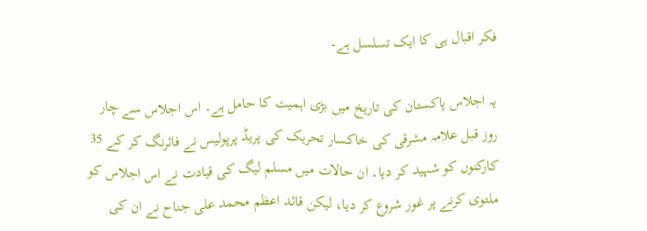فکر اقبال ہی کا ایک تسلسل ہے۔

یہ اجلاس پاکستان کی تاریخ میں بڑی اہمیت کا حامل ہے۔ اس اجلاس سے چار روز قبل علامہ مشرقی کی خاکسار تحریک کی پریڈ پرپولیس نے فائرنگ کر کے 35 کارکنوں کو شہید کر دیا۔ ان حالات میں مسلم لیگ کی قیادت نے اس اجلاس کو ملتوی کرنے پر غور شروع کر دیا، لیکن قائد اعظم محمد علی جناح نے ان کی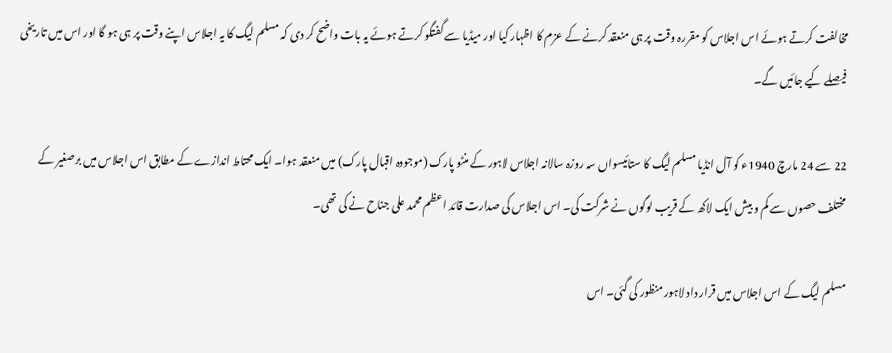مخالفت کرتے ہوئے اس اجلاس کو مقررہ وقت پر ہی منعقد کرنے کے عزم کا اظہار کیا اور میڈیا سے گفتگو کرتے ہوئے یہ بات واضح کر دی کہ مسلم لیگ کا یہ اجلاس اپنے وقت پر ہی ہو گا اور اس میں تاریخی فیصلے کیے جائیں گے۔

22 سے 24 مارچ 1940ء کو آل انڈیا مسلم لیگ کا ستائیسواں سہ روزہ سالانہ اجلاس لاہور کے منٹو پارک (موجودہ اقبال پارک) میں منعقد ہوا۔ ایک محتاط اندازے کے مطابق اس اجلاس میں برصغیر کے مختلف حصوں سے کم و بیش ایک لاکھ کے قریب لوگوں نے شرکت کی۔ اس اجلاس کی صدارت قائد اعظم محمد علی جناح نے کی تھی۔

مسلم لیگ کے اس اجلاس میں قرار داد لاہور منظور کی گئی۔ اس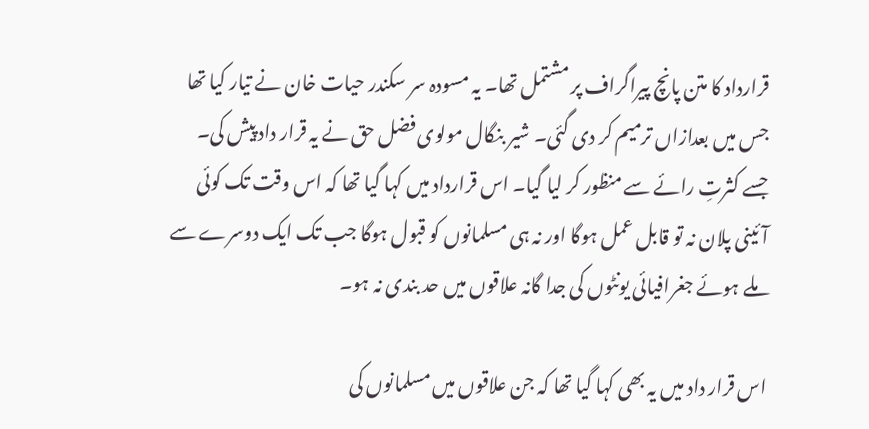قرارداد کا متن پانچ پیراگراف پر مشتمل تھا۔ یہ مسودہ سر سکندر حیات خان نے تیار کیا تھا جس میں بعدازاں ترمیم کر دی گئی۔ شیر بنگال مولوی فضل حق نے یہ قرار داد پیش کی۔ جسے کثرتِ رائے سے منظور کر لیا گیا۔ اس قرارداد میں کہا گیا تھا کہ اس وقت تک کوئی آئینی پلان نہ تو قابل عمل ہوگا اور نہ ہی مسلمانوں کو قبول ہوگا جب تک ایک دوسرے سے ملے ہوئے جغرافیائی یونٹوں کی جدا گانہ علاقوں میں حد بندی نہ ہو۔

اس قرار داد میں یہ بھی کہا گیا تھا کہ جن علاقوں میں مسلمانوں کی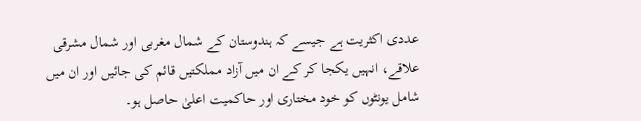عددی اکثریت ہے جیسے کہ ہندوستان کے شمال مغربی اور شمال مشرقی علاقے، انہیں یکجا کر کے ان میں آزاد مملکتیں قائم کی جائیں اور ان میں شامل یونٹوں کو خود مختاری اور حاکمیت اعلیٰ حاصل ہو۔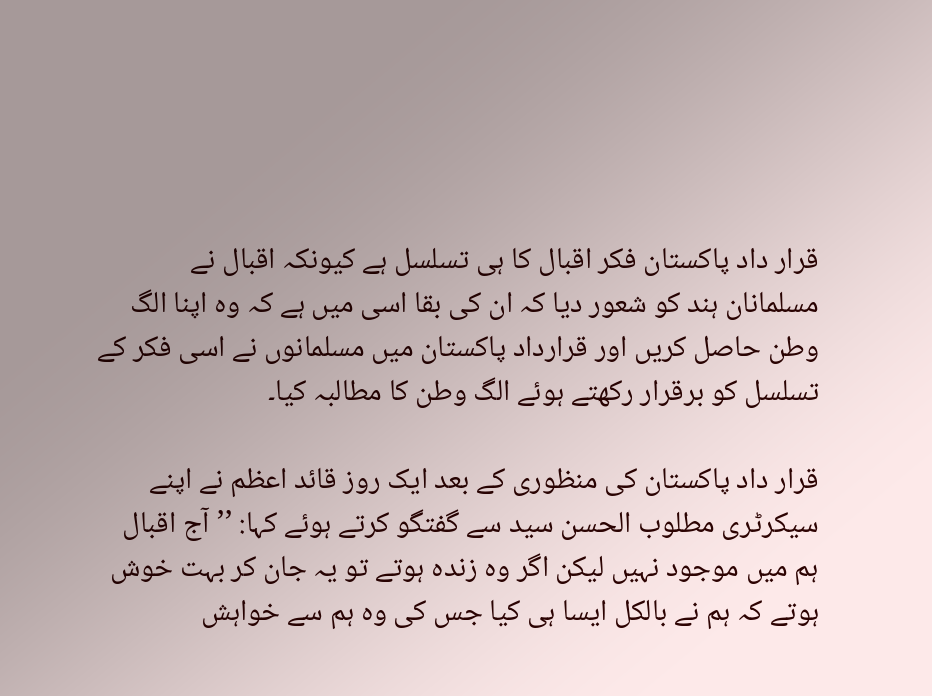قرار داد پاکستان فکر اقبال کا ہی تسلسل ہے کیونکہ اقبال نے مسلمانان ہند کو شعور دیا کہ ان کی بقا اسی میں ہے کہ وہ اپنا الگ وطن حاصل کریں اور قرارداد پاکستان میں مسلمانوں نے اسی فکر کے تسلسل کو برقرار رکھتے ہوئے الگ وطن کا مطالبہ کیا۔

قرار داد پاکستان کی منظوری کے بعد ایک روز قائد اعظم نے اپنے سیکرٹری مطلوب الحسن سید سے گفتگو کرتے ہوئے کہا: ’’آج اقبال ہم میں موجود نہیں لیکن اگر وہ زندہ ہوتے تو یہ جان کر بہت خوش ہوتے کہ ہم نے بالکل ایسا ہی کیا جس کی وہ ہم سے خواہش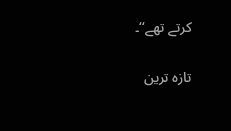کرتے تھے‘‘۔

تازہ ترین